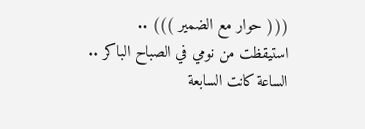((( حوار مع الضمير ))) ..
استيقظت من نومي في الصباح الباكر .. الساعة كانت السابعة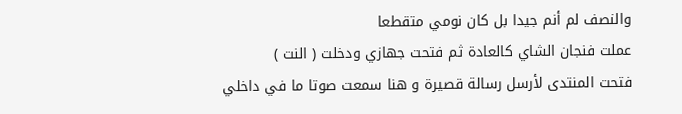والنصف لم أنم جيدا بل كان نومي متقطعا
عملت فنجان الشاي كالعادة ثم فتحت جهازي ودخلت ( النت )
فتحت المنتدى لأرسل رسالة قصيرة و هنا سمعت صوتا ما في داخلي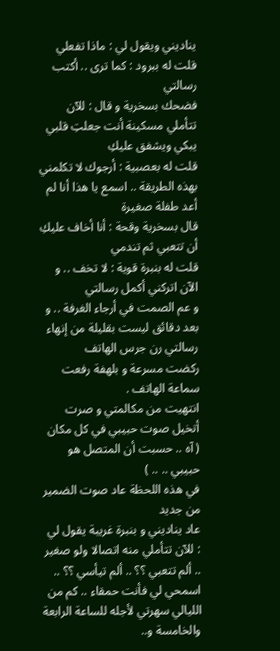يناديني ويقول لي : ماذا تفعلي
قلت له ببرود : كما ترى .. أكتب رسالتي
فضحك بسخرية و قال : للآن تتأملي مسكينة أنت جعلتِ قلبي يبكي ويشفق عليكِ
قلت له بعصبية : أرجوك لا تكلمني بهذه الطريقة .. اسمع يا هذا أنا لم أعد طفلة صغيرة
قال بسخرية وقحة : أنا أخاف عليكِ أن تتعبي ثم تندمي
قلت له بنبرة قوية : لا تخف .. و الآن اتركني أكمل رسالتي
و عم الصمت في أرجاء الغرفة .. و بعد دقائق ليست بقليلة من إنهاء رسالتي رن جرس الهاتف
ركضت مسرعة و بلهفة رفعت سماعة الهاتف .
انتهيت من مكالمتي و صرت أتخيل صوت حبيبي في كل مكان ( آه .. حسبت أن المتصل هو حبيبي .. .. )
في هذه اللحظة عاد صوت الضمير من جديد
عاد يناديني و بنبرة غريبة يقول لي : للآن تتأملي منه اتصالا ولو صغير .. ألم تتعبي ؟؟ .. ألم تيأسي ؟؟ .. اسمحي لي فأنت حمقاء .. كم من الليالي سهرتي لأجله للساعة الرابعة والخامسة و..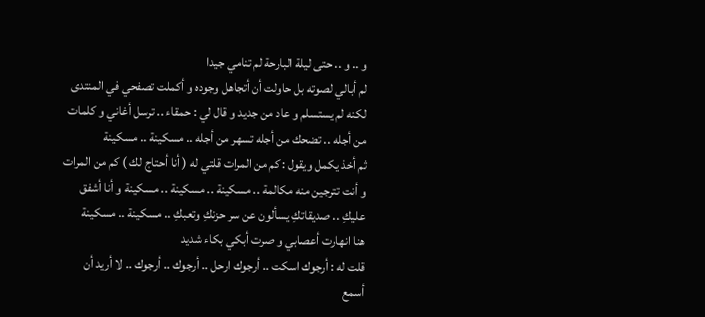و .. و .. حتى ليلة البارحة لم تنامي جيدا
لم أبالي لصوته بل حاولت أن أتجاهل وجوده و أكملت تصفحي في المنتدى
لكنه لم يستسلم و عاد من جديد و قال لي : حمقاء .. ترسل أغاني و كلمات من أجله .. تضحك من أجله تسهر من أجله .. مسكينة .. مسكينة
ثم أخذ يكمل ويقول : كم من المرات قلتي له ( أنا أحتاج لك ) كم من المرات و أنت تترجين منه مكالمة .. مسكينة .. مسكينة .. مسكينة و أنا أشفق عليكِ .. صديقاتكِ يسألون عن سر حزنكِ وتعبكِ .. مسكينة .. مسكينة
هنا انهارت أعصابي و صرت أبكي بكاء شديد
قلت له : أرجوك اسكت .. أرجوك ارحل .. أرجوك .. أرجوك .. لا أريد أن أسمع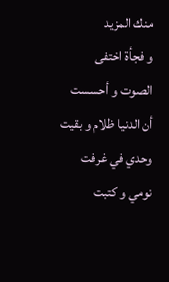منك المزيد
و فجأة اختفى الصوت و أحسست أن الدنيا ظلام و بقيت وحدي في غرفت نومي و كتبت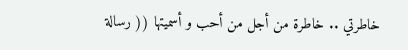خاطرتي .. خاطرة من أجل من أحب و أسميتها (( رسالة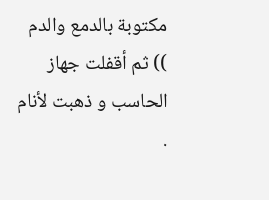مكتوبة بالدمع والدم )) ثم أقفلت جهاز الحاسب و ذهبت لأنام .